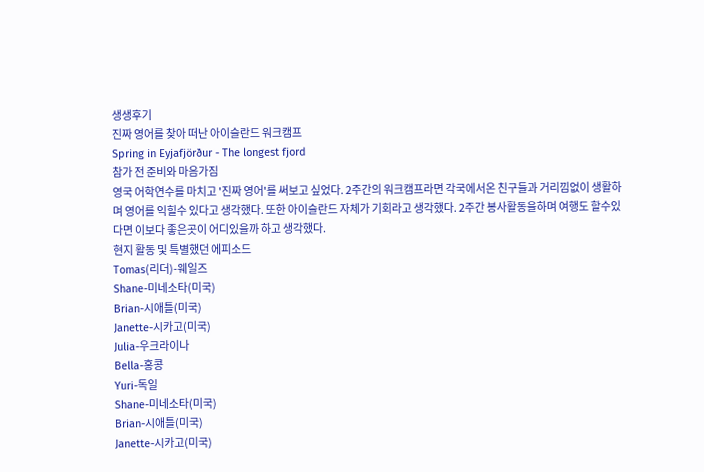생생후기
진짜 영어를 찾아 떠난 아이슬란드 워크캠프
Spring in Eyjafjörður - The longest fjord
참가 전 준비와 마음가짐
영국 어학연수를 마치고 '진짜 영어'를 써보고 싶었다. 2주간의 워크캠프라면 각국에서온 친구들과 거리낌없이 생활하며 영어를 익힐수 있다고 생각했다. 또한 아이슬란드 자체가 기회라고 생각했다. 2주간 봉사활동을하며 여행도 할수있다면 이보다 좋은곳이 어디있을까 하고 생각했다.
현지 활동 및 특별했던 에피소드
Tomas(리더)-웨일즈
Shane-미네소타(미국)
Brian-시애틀(미국)
Janette-시카고(미국)
Julia-우크라이나
Bella-홍콩
Yuri-독일
Shane-미네소타(미국)
Brian-시애틀(미국)
Janette-시카고(미국)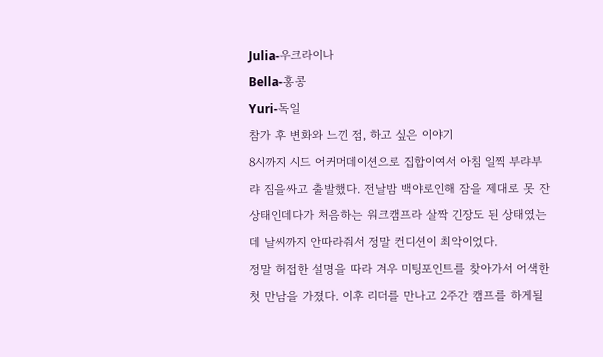Julia-우크라이나
Bella-홍콩
Yuri-독일
참가 후 변화와 느낀 점, 하고 싶은 이야기
8시까지 시드 어커머데이션으로 집합이여서 아침 일찍 부랴부랴 짐을싸고 출발했다. 전날밤 백야로인해 잠을 제대로 못 잔 상태인데다가 처음하는 워크캠프라 살짝 긴장도 된 상태였는데 날씨까지 안따라줘서 정말 컨디션이 최악이었다.
정말 허접한 설명을 따라 겨우 미팅포인트를 찾아가서 어색한 첫 만남을 가졌다. 이후 리더를 만나고 2주간 캠프를 하게될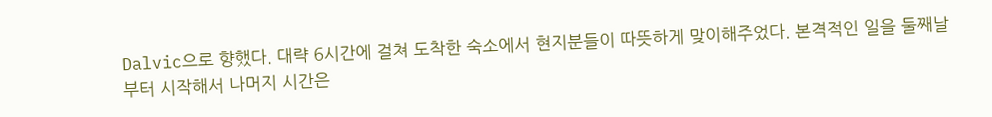Dalvic으로 향했다. 대략 6시간에 걸쳐 도착한 숙소에서 현지분들이 따뜻하게 맞이해주었다. 본격적인 일을 둘째날부터 시작해서 나머지 시간은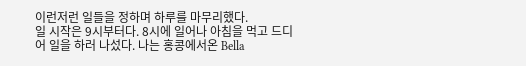이런저런 일들을 정하며 하루를 마무리했다.
일 시작은 9시부터다. 8시에 일어나 아침을 먹고 드디어 일을 하러 나섰다. 나는 홍콩에서온 Bella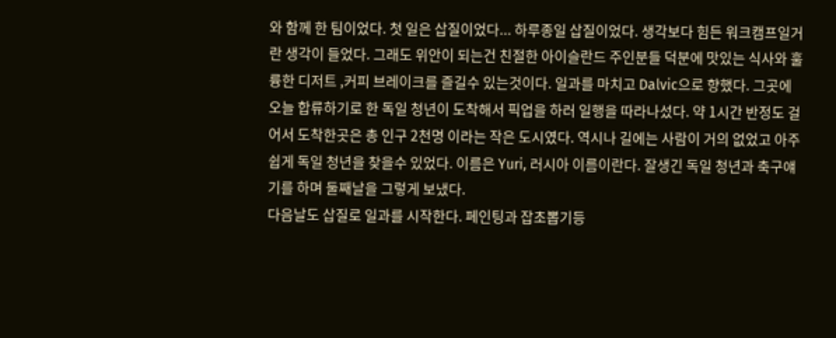와 함께 한 팀이었다. 첫 일은 삽질이었다... 하루종일 삽질이었다. 생각보다 힘든 워크캠프일거란 생각이 들었다. 그래도 위안이 되는건 친절한 아이슬란드 주인분들 덕분에 맛있는 식사와 훌륭한 디저트 ,커피 브레이크를 즐길수 있는것이다. 일과를 마치고 Dalvic으로 향했다. 그곳에 오늘 합류하기로 한 독일 청년이 도착해서 픽업을 하러 일행을 따라나섰다. 약 1시간 반정도 걸어서 도착한곳은 총 인구 2천명 이라는 작은 도시였다. 역시나 길에는 사람이 거의 없었고 아주 쉽게 독일 청년을 찾을수 있었다. 이름은 Yuri, 러시아 이름이란다. 잘생긴 독일 청년과 축구얘기를 하며 둘째날을 그렇게 보냈다.
다음날도 삽질로 일과를 시작한다. 페인팅과 잡초뽑기등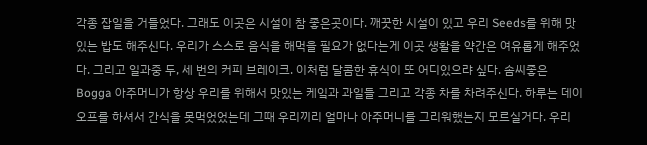각종 잡일을 거들었다. 그래도 이곳은 시설이 참 좋은곳이다. 깨끗한 시설이 있고 우리 Seeds를 위해 맛있는 밥도 해주신다. 우리가 스스로 음식을 해먹을 필요가 없다는게 이곳 생활을 약간은 여유롭게 해주었다. 그리고 일과중 두, 세 번의 커피 브레이크. 이처럼 달콤한 휴식이 또 어디있으랴 싶다. 솜씨좋은 Bogga 아주머니가 항상 우리를 위해서 맛있는 케잌과 과일들 그리고 각종 차를 차려주신다. 하루는 데이오프를 하셔서 간식을 못먹었었는데 그때 우리끼리 얼마나 아주머니를 그리워했는지 모르실거다. 우리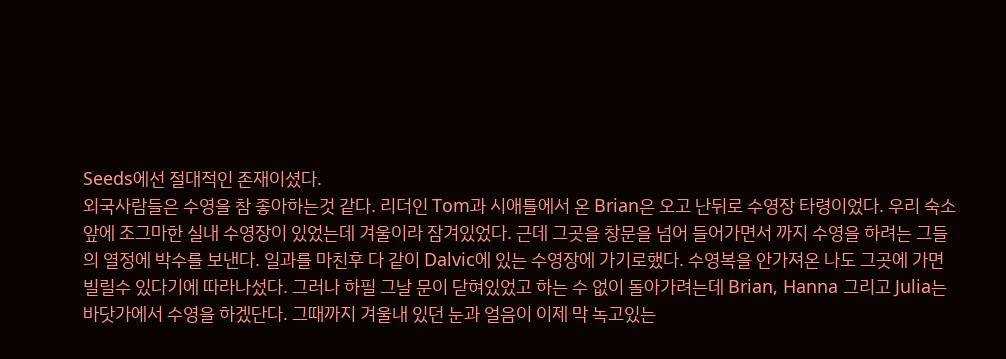Seeds에선 절대적인 존재이셨다.
외국사람들은 수영을 참 좋아하는것 같다. 리더인 Tom과 시애틀에서 온 Brian은 오고 난뒤로 수영장 타령이었다. 우리 숙소앞에 조그마한 실내 수영장이 있었는데 겨울이라 잠겨있었다. 근데 그곳을 창문을 넘어 들어가면서 까지 수영을 하려는 그들의 열정에 박수를 보낸다. 일과를 마친후 다 같이 Dalvic에 있는 수영장에 가기로했다. 수영복을 안가져온 나도 그곳에 가면 빌릴수 있다기에 따라나섰다. 그러나 하필 그날 문이 닫혀있었고 하는 수 없이 돌아가려는데 Brian, Hanna 그리고 Julia는 바닷가에서 수영을 하겠단다. 그때까지 겨울내 있던 눈과 얼음이 이제 막 녹고있는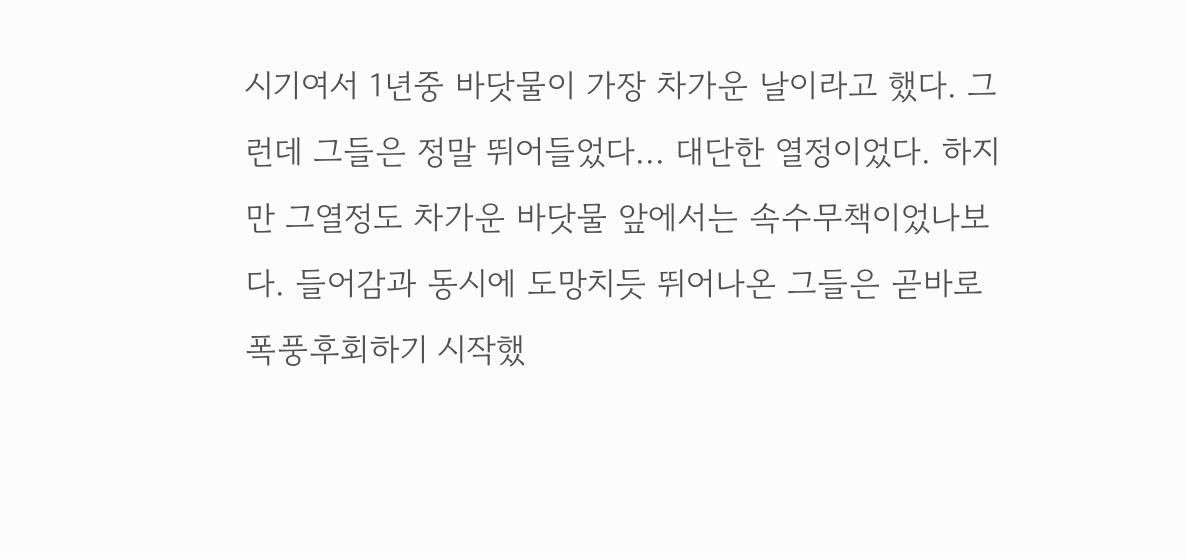시기여서 1년중 바닷물이 가장 차가운 날이라고 했다. 그런데 그들은 정말 뛰어들었다... 대단한 열정이었다. 하지만 그열정도 차가운 바닷물 앞에서는 속수무책이었나보다. 들어감과 동시에 도망치듯 뛰어나온 그들은 곧바로 폭풍후회하기 시작했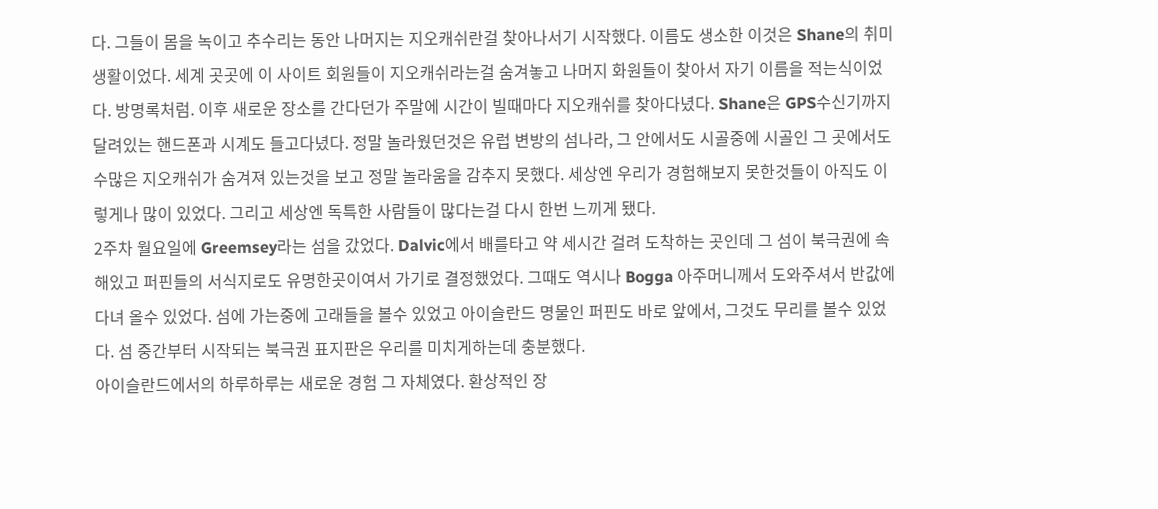다. 그들이 몸을 녹이고 추수리는 동안 나머지는 지오캐쉬란걸 찾아나서기 시작했다. 이름도 생소한 이것은 Shane의 취미생활이었다. 세계 곳곳에 이 사이트 회원들이 지오캐쉬라는걸 숨겨놓고 나머지 화원들이 찾아서 자기 이름을 적는식이었다. 방명록처럼. 이후 새로운 장소를 간다던가 주말에 시간이 빌때마다 지오캐쉬를 찾아다녔다. Shane은 GPS수신기까지 달려있는 핸드폰과 시계도 들고다녔다. 정말 놀라웠던것은 유럽 변방의 섬나라, 그 안에서도 시골중에 시골인 그 곳에서도 수많은 지오캐쉬가 숨겨져 있는것을 보고 정말 놀라움을 감추지 못했다. 세상엔 우리가 경험해보지 못한것들이 아직도 이렇게나 많이 있었다. 그리고 세상엔 독특한 사람들이 많다는걸 다시 한번 느끼게 됐다.
2주차 월요일에 Greemsey라는 섬을 갔었다. Dalvic에서 배를타고 약 세시간 걸려 도착하는 곳인데 그 섬이 북극권에 속해있고 퍼핀들의 서식지로도 유명한곳이여서 가기로 결정했었다. 그때도 역시나 Bogga 아주머니께서 도와주셔서 반값에 다녀 올수 있었다. 섬에 가는중에 고래들을 볼수 있었고 아이슬란드 명물인 퍼핀도 바로 앞에서, 그것도 무리를 볼수 있었다. 섬 중간부터 시작되는 북극권 표지판은 우리를 미치게하는데 충분했다.
아이슬란드에서의 하루하루는 새로운 경험 그 자체였다. 환상적인 장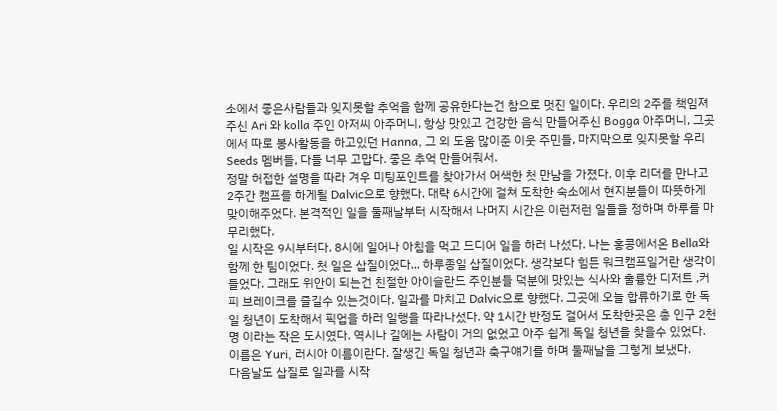소에서 좋은사람들과 잊지못할 추억을 함께 공유한다는건 참으로 멋진 일이다. 우리의 2주를 책임져주신 Ari 와 kolla 주인 아저씨 아주머니, 항상 맛있고 건강한 음식 만들어주신 Bogga 아주머니, 그곳에서 따로 봉사활동을 하고있던 Hanna, 그 외 도움 많이준 이웃 주민들, 마지막으로 잊지못할 우리 Seeds 멤버들, 다들 너무 고맙다. 좋은 추억 만들어줘서.
정말 허접한 설명을 따라 겨우 미팅포인트를 찾아가서 어색한 첫 만남을 가졌다. 이후 리더를 만나고 2주간 캠프를 하게될 Dalvic으로 향했다. 대략 6시간에 걸쳐 도착한 숙소에서 현지분들이 따뜻하게 맞이해주었다. 본격적인 일을 둘째날부터 시작해서 나머지 시간은 이런저런 일들을 정하며 하루를 마무리했다.
일 시작은 9시부터다. 8시에 일어나 아침을 먹고 드디어 일을 하러 나섰다. 나는 홍콩에서온 Bella와 함께 한 팀이었다. 첫 일은 삽질이었다... 하루종일 삽질이었다. 생각보다 힘든 워크캠프일거란 생각이 들었다. 그래도 위안이 되는건 친절한 아이슬란드 주인분들 덕분에 맛있는 식사와 훌륭한 디저트 ,커피 브레이크를 즐길수 있는것이다. 일과를 마치고 Dalvic으로 향했다. 그곳에 오늘 합류하기로 한 독일 청년이 도착해서 픽업을 하러 일행을 따라나섰다. 약 1시간 반정도 걸어서 도착한곳은 총 인구 2천명 이라는 작은 도시였다. 역시나 길에는 사람이 거의 없었고 아주 쉽게 독일 청년을 찾을수 있었다. 이름은 Yuri, 러시아 이름이란다. 잘생긴 독일 청년과 축구얘기를 하며 둘째날을 그렇게 보냈다.
다음날도 삽질로 일과를 시작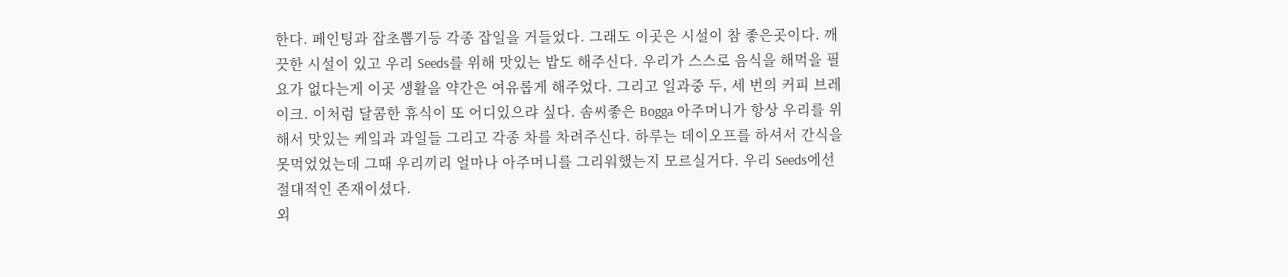한다. 페인팅과 잡초뽑기등 각종 잡일을 거들었다. 그래도 이곳은 시설이 참 좋은곳이다. 깨끗한 시설이 있고 우리 Seeds를 위해 맛있는 밥도 해주신다. 우리가 스스로 음식을 해먹을 필요가 없다는게 이곳 생활을 약간은 여유롭게 해주었다. 그리고 일과중 두, 세 번의 커피 브레이크. 이처럼 달콤한 휴식이 또 어디있으랴 싶다. 솜씨좋은 Bogga 아주머니가 항상 우리를 위해서 맛있는 케잌과 과일들 그리고 각종 차를 차려주신다. 하루는 데이오프를 하셔서 간식을 못먹었었는데 그때 우리끼리 얼마나 아주머니를 그리워했는지 모르실거다. 우리 Seeds에선 절대적인 존재이셨다.
외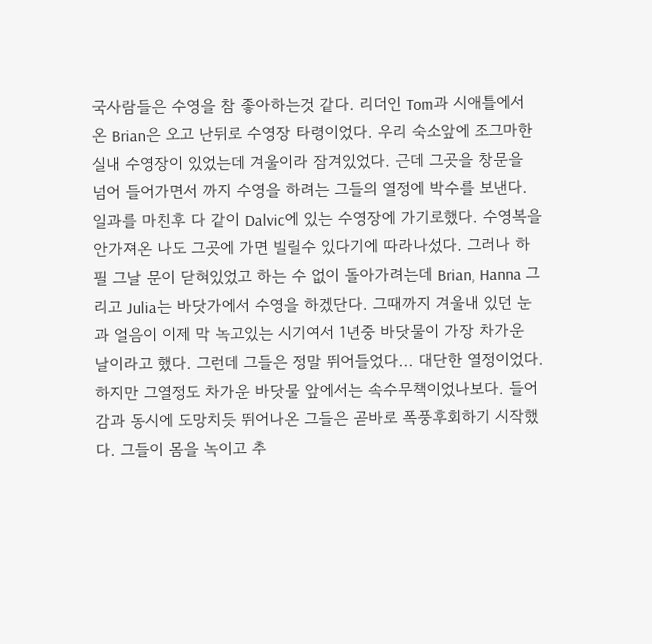국사람들은 수영을 참 좋아하는것 같다. 리더인 Tom과 시애틀에서 온 Brian은 오고 난뒤로 수영장 타령이었다. 우리 숙소앞에 조그마한 실내 수영장이 있었는데 겨울이라 잠겨있었다. 근데 그곳을 창문을 넘어 들어가면서 까지 수영을 하려는 그들의 열정에 박수를 보낸다. 일과를 마친후 다 같이 Dalvic에 있는 수영장에 가기로했다. 수영복을 안가져온 나도 그곳에 가면 빌릴수 있다기에 따라나섰다. 그러나 하필 그날 문이 닫혀있었고 하는 수 없이 돌아가려는데 Brian, Hanna 그리고 Julia는 바닷가에서 수영을 하겠단다. 그때까지 겨울내 있던 눈과 얼음이 이제 막 녹고있는 시기여서 1년중 바닷물이 가장 차가운 날이라고 했다. 그런데 그들은 정말 뛰어들었다... 대단한 열정이었다. 하지만 그열정도 차가운 바닷물 앞에서는 속수무책이었나보다. 들어감과 동시에 도망치듯 뛰어나온 그들은 곧바로 폭풍후회하기 시작했다. 그들이 몸을 녹이고 추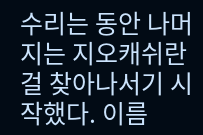수리는 동안 나머지는 지오캐쉬란걸 찾아나서기 시작했다. 이름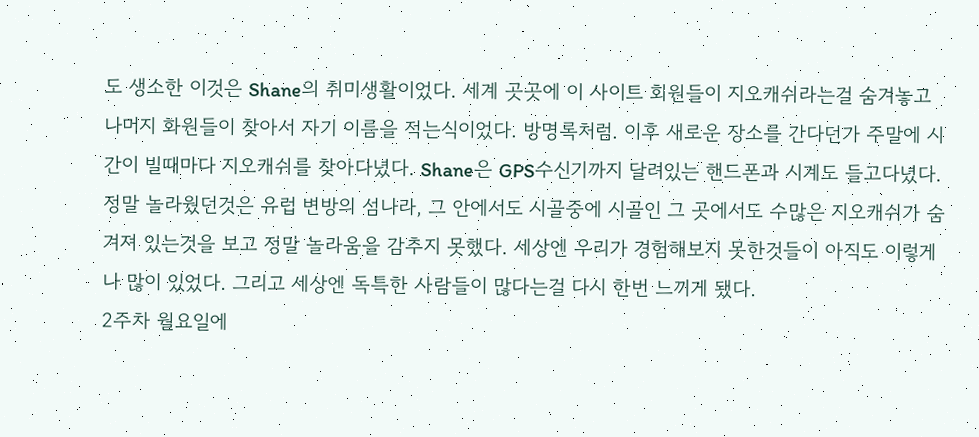도 생소한 이것은 Shane의 취미생활이었다. 세계 곳곳에 이 사이트 회원들이 지오캐쉬라는걸 숨겨놓고 나머지 화원들이 찾아서 자기 이름을 적는식이었다. 방명록처럼. 이후 새로운 장소를 간다던가 주말에 시간이 빌때마다 지오캐쉬를 찾아다녔다. Shane은 GPS수신기까지 달려있는 핸드폰과 시계도 들고다녔다. 정말 놀라웠던것은 유럽 변방의 섬나라, 그 안에서도 시골중에 시골인 그 곳에서도 수많은 지오캐쉬가 숨겨져 있는것을 보고 정말 놀라움을 감추지 못했다. 세상엔 우리가 경험해보지 못한것들이 아직도 이렇게나 많이 있었다. 그리고 세상엔 독특한 사람들이 많다는걸 다시 한번 느끼게 됐다.
2주차 월요일에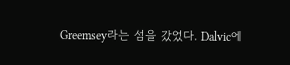Greemsey라는 섬을 갔었다. Dalvic에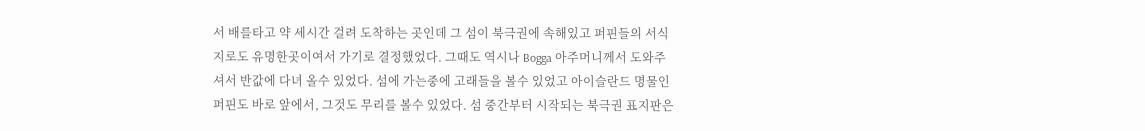서 배를타고 약 세시간 걸려 도착하는 곳인데 그 섬이 북극권에 속해있고 퍼핀들의 서식지로도 유명한곳이여서 가기로 결정했었다. 그때도 역시나 Bogga 아주머니께서 도와주셔서 반값에 다녀 올수 있었다. 섬에 가는중에 고래들을 볼수 있었고 아이슬란드 명물인 퍼핀도 바로 앞에서, 그것도 무리를 볼수 있었다. 섬 중간부터 시작되는 북극권 표지판은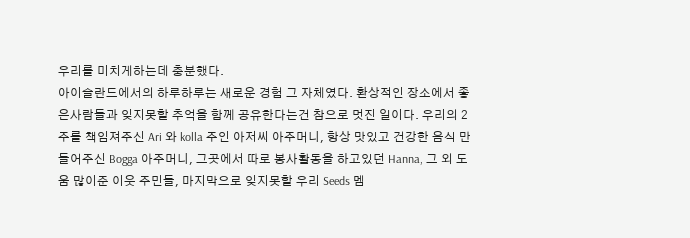우리를 미치게하는데 충분했다.
아이슬란드에서의 하루하루는 새로운 경험 그 자체였다. 환상적인 장소에서 좋은사람들과 잊지못할 추억을 함께 공유한다는건 참으로 멋진 일이다. 우리의 2주를 책임져주신 Ari 와 kolla 주인 아저씨 아주머니, 항상 맛있고 건강한 음식 만들어주신 Bogga 아주머니, 그곳에서 따로 봉사활동을 하고있던 Hanna, 그 외 도움 많이준 이웃 주민들, 마지막으로 잊지못할 우리 Seeds 멤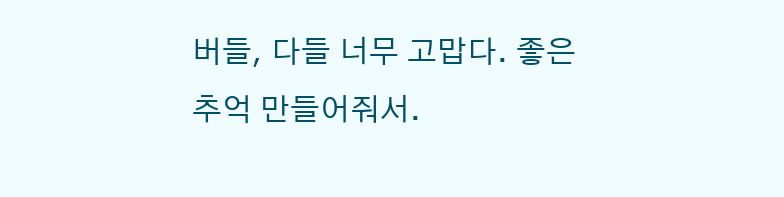버들, 다들 너무 고맙다. 좋은 추억 만들어줘서.